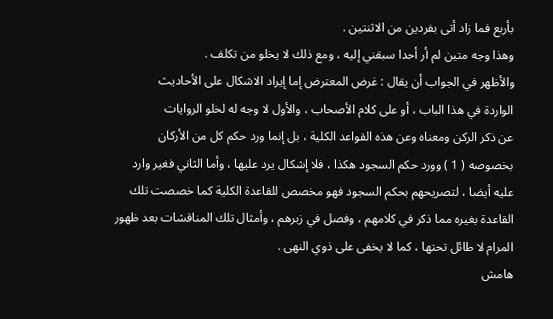بأربع فما زاد أتى بفردين من الاثنتين .
وهذا وجه متين لم أر أحدا سبقني إليه ، ومع ذلك لا يخلو من تكلف .
والأظهر في الجواب أن يقال : غرض المعترض إما إيراد الاشكال على الأحاديث
الواردة في هذا الباب ، أو على كلام الأصحاب ، والأول لا وجه له لخلو الروايات
عن ذكر الركن ومعناه وعن هذه القواعد الكلية ، بل إنما ورد حكم كل من الأركان
بخصوصه ( 1 ) وورد حكم السجود هكذا ، فلا إشكال يرد عليها ، وأما الثاني فغير وارد
عليه أيضا ، لتصريحهم بحكم السجود فهو مخصص للقاعدة الكلية كما خصصت تلك
القاعدة بغيره مما ذكر في كلامهم ، وفصل في زبرهم ، وأمثال تلك المناقشات بعد ظهور
المرام لا طائل تحتها ، كما لا يخفى على ذوي النهى .
هامش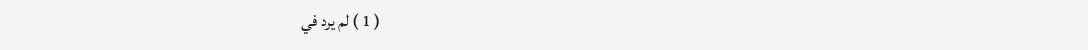( 1 ) لم يرد في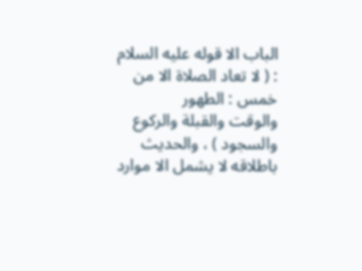الباب الا قوله عليه السلام : ( لا تعاد الصلاة الا من خمس : الطهور
والوقت والقبلة والركوع والسجود ) ، والحديث باطلاقه لا يشمل الا موارد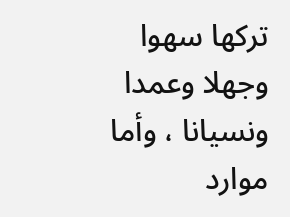تركها سهوا
وجهلا وعمدا ونسيانا ، وأما موارد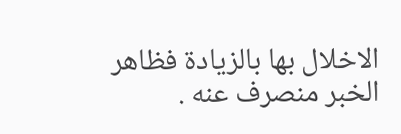الاخلال بها بالزيادة فظاهر الخبر منصرف عنه .